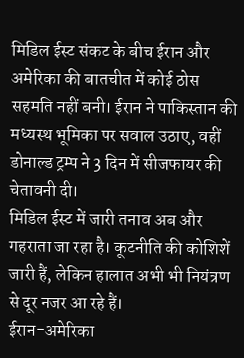मिडिल ईस्ट संकट के बीच ईरान और अमेरिका की बातचीत में कोई ठोस सहमति नहीं बनी। ईरान ने पाकिस्तान की मध्यस्थ भूमिका पर सवाल उठाए, वहीं डोनाल्ड ट्रम्प ने 3 दिन में सीजफायर की चेतावनी दी।
मिडिल ईस्ट में जारी तनाव अब और गहराता जा रहा है। कूटनीति की कोशिशें जारी हैं, लेकिन हालात अभी भी नियंत्रण से दूर नजर आ रहे हैं।
ईरान-अमेरिका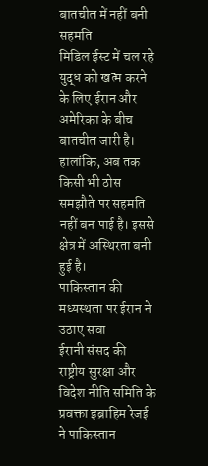बातचीत में नहीं बनी सहमति
मिडिल ईस्ट में चल रहे युद्ध को खत्म करने के लिए ईरान और अमेरिका के बीच बातचीत जारी है। हालांकि, अब तक किसी भी ठोस समझौते पर सहमति नहीं बन पाई है। इससे क्षेत्र में अस्थिरता बनी हुई है।
पाकिस्तान की मध्यस्थता पर ईरान ने उठाए सवा
ईरानी संसद की राष्ट्रीय सुरक्षा और विदेश नीति समिति के प्रवक्ता इब्राहिम रेजई ने पाकिस्तान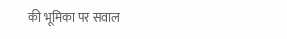की भूमिका पर सवाल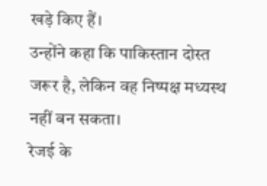खड़े किए हैं।
उन्होंने कहा कि पाकिस्तान दोस्त जरूर है, लेकिन वह निष्पक्ष मध्यस्थ नहीं बन सकता।
रेजई के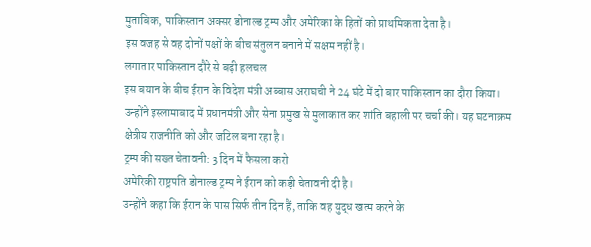मुताबिक, पाकिस्तान अक्सर डोनाल्ड ट्रम्प और अमेरिका के हितों को प्राथमिकता देता है।
इस वजह से वह दोनों पक्षों के बीच संतुलन बनाने में सक्षम नहीं है।
लगातार पाकिस्तान दौरे से बढ़ी हलचल
इस बयान के बीच ईरान के विदेश मंत्री अब्बास अराघची ने 24 घंटे में दो बार पाकिस्तान का दौरा किया।
उन्होंने इस्लामाबाद में प्रधानमंत्री और सेना प्रमुख से मुलाकात कर शांति बहाली पर चर्चा की। यह घटनाक्रम क्षेत्रीय राजनीति को और जटिल बना रहा है।
ट्रम्प की सख्त चेतावनी: 3 दिन में फैसला करो
अमेरिकी राष्ट्रपति डोनाल्ड ट्रम्प ने ईरान को कड़ी चेतावनी दी है।
उन्होंने कहा कि ईरान के पास सिर्फ तीन दिन हैं, ताकि वह युद्ध खत्म करने के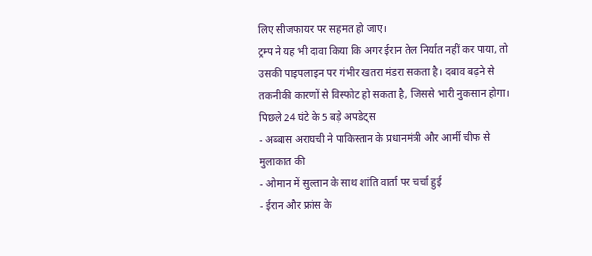लिए सीजफायर पर सहमत हो जाए।
ट्रम्प ने यह भी दावा किया कि अगर ईरान तेल निर्यात नहीं कर पाया, तो उसकी पाइपलाइन पर गंभीर खतरा मंडरा सकता है। दबाव बढ़ने से तकनीकी कारणों से विस्फोट हो सकता है, जिससे भारी नुकसान होगा।
पिछले 24 घंटे के 5 बड़े अपडेट्स
- अब्बास अराघची ने पाकिस्तान के प्रधानमंत्री और आर्मी चीफ से मुलाकात की
- ओमान में सुल्तान के साथ शांति वार्ता पर चर्चा हुई
- ईरान और फ्रांस के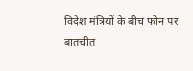विदेश मंत्रियों के बीच फोन पर बातचीत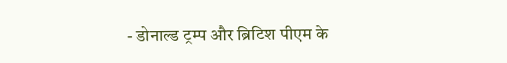- डोनाल्ड ट्रम्प और ब्रिटिश पीएम के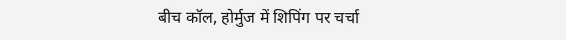बीच कॉल, होर्मुज में शिपिंग पर चर्चा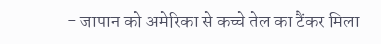- जापान को अमेरिका से कच्चे तेल का टैंकर मिला